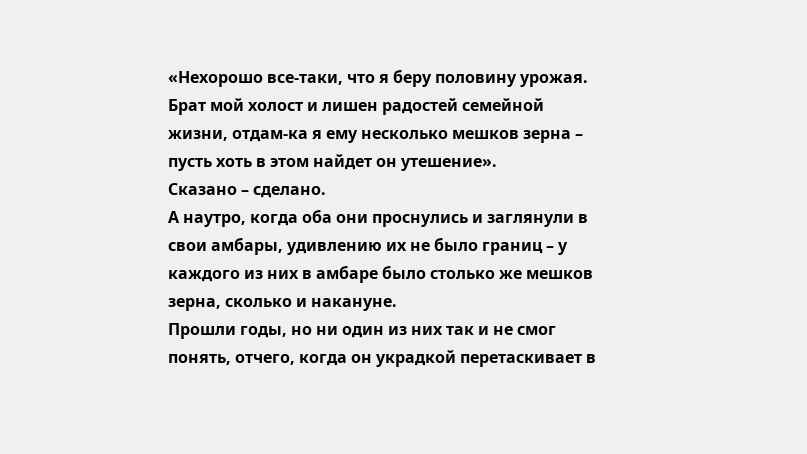«Нехорошо все-таки, что я беру половину урожая. Брат мой холост и лишен радостей семейной жизни, отдам-ка я ему несколько мешков зерна – пусть хоть в этом найдет он утешение».
Сказано – сделано.
А наутро, когда оба они проснулись и заглянули в свои амбары, удивлению их не было границ – у каждого из них в амбаре было столько же мешков зерна, сколько и накануне.
Прошли годы, но ни один из них так и не смог понять, отчего, когда он украдкой перетаскивает в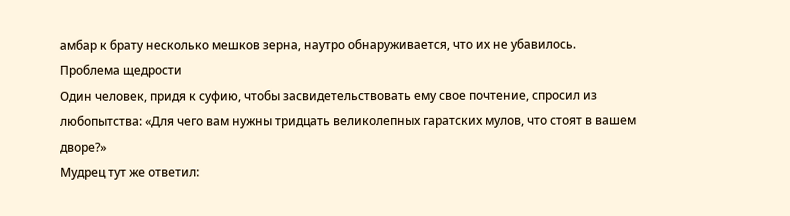амбар к брату несколько мешков зерна, наутро обнаруживается, что их не убавилось.
Проблема щедрости
Один человек, придя к суфию, чтобы засвидетельствовать ему свое почтение, спросил из любопытства: «Для чего вам нужны тридцать великолепных гаратских мулов, что стоят в вашем дворе?»
Мудрец тут же ответил: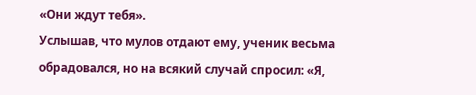«Они ждут тебя».
Услышав, что мулов отдают ему, ученик весьма обрадовался, но на всякий случай спросил: «Я,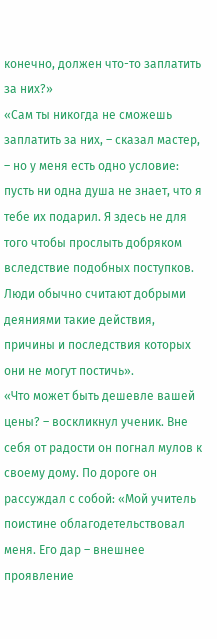конечно, должен что-то заплатить за них?»
«Сам ты никогда не сможешь заплатить за них, – сказал мастер, – но у меня есть одно условие: пусть ни одна душа не знает, что я тебе их подарил. Я здесь не для того чтобы прослыть добряком вследствие подобных поступков. Люди обычно считают добрыми деяниями такие действия, причины и последствия которых они не могут постичь».
«Что может быть дешевле вашей цены? – воскликнул ученик. Вне себя от радости он погнал мулов к своему дому. По дороге он рассуждал с собой: «Мой учитель поистине облагодетельствовал меня. Его дар – внешнее проявление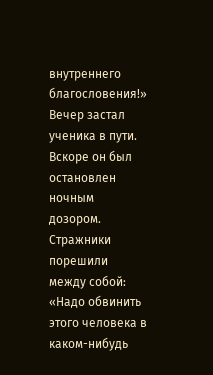внутреннего благословения!»
Вечер застал ученика в пути. Вскоре он был остановлен ночным дозором. Стражники порешили между собой: «Надо обвинить этого человека в каком-нибудь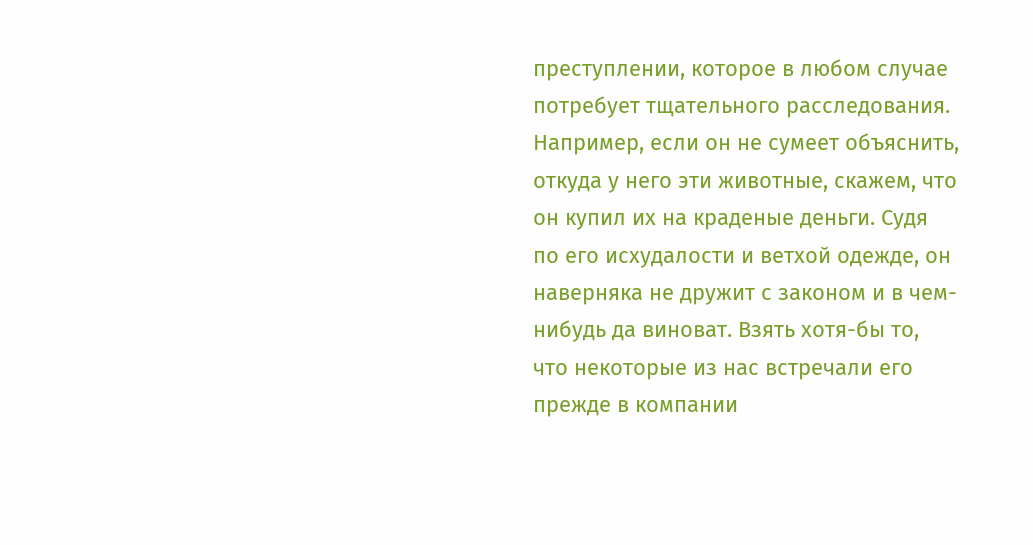преступлении, которое в любом случае потребует тщательного расследования. Например, если он не сумеет объяснить, откуда у него эти животные, скажем, что он купил их на краденые деньги. Судя по его исхудалости и ветхой одежде, он наверняка не дружит с законом и в чем-нибудь да виноват. Взять хотя-бы то, что некоторые из нас встречали его прежде в компании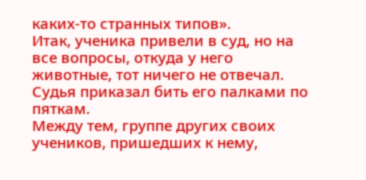каких-то странных типов».
Итак, ученика привели в суд, но на все вопросы, откуда у него животные, тот ничего не отвечал. Судья приказал бить его палками по пяткам.
Между тем, группе других своих учеников, пришедших к нему,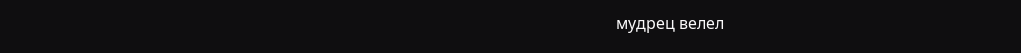мудрец велел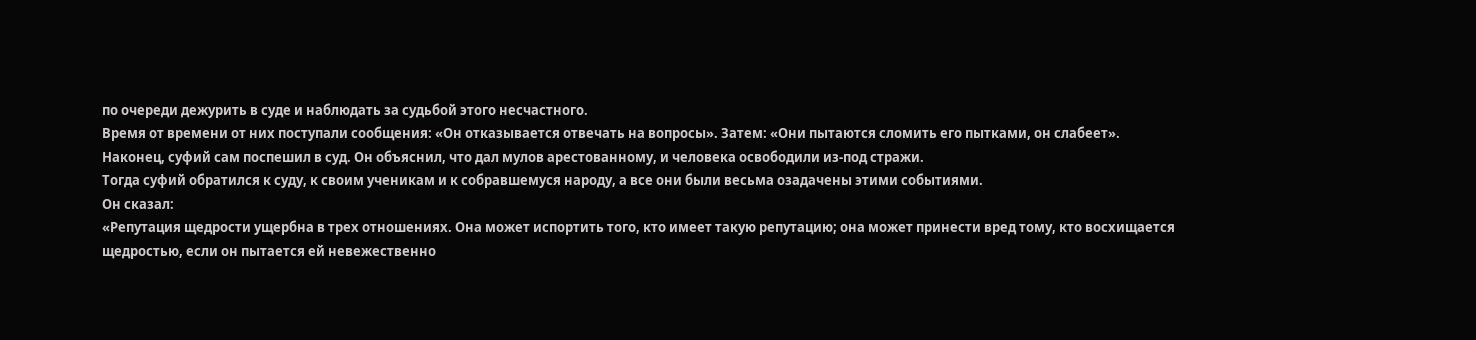по очереди дежурить в суде и наблюдать за судьбой этого несчастного.
Время от времени от них поступали сообщения: «Он отказывается отвечать на вопросы». Затем: «Они пытаются сломить его пытками, он слабеет».
Наконец, суфий сам поспешил в суд. Он объяснил, что дал мулов арестованному, и человека освободили из-под стражи.
Тогда суфий обратился к суду, к своим ученикам и к собравшемуся народу, а все они были весьма озадачены этими событиями.
Он сказал:
«Репутация щедрости ущербна в трех отношениях. Она может испортить того, кто имеет такую репутацию; она может принести вред тому, кто восхищается щедростью, если он пытается ей невежественно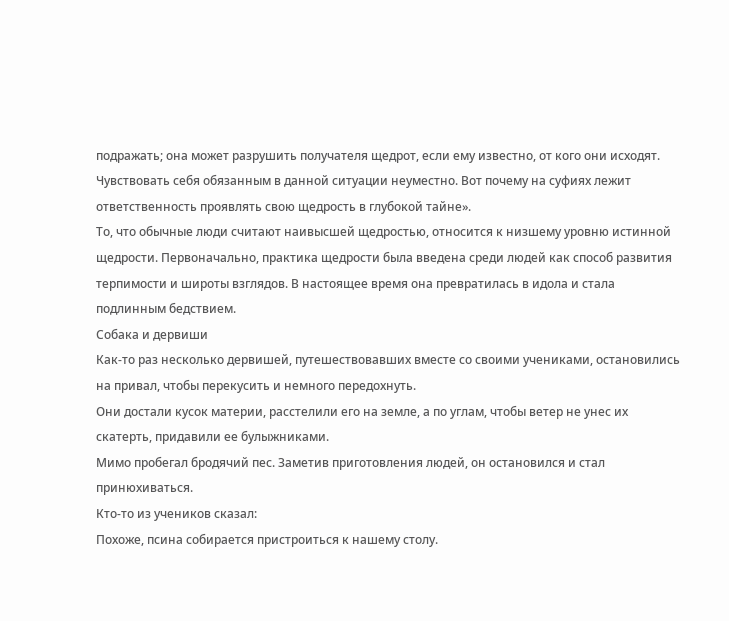подражать; она может разрушить получателя щедрот, если ему известно, от кого они исходят. Чувствовать себя обязанным в данной ситуации неуместно. Вот почему на суфиях лежит ответственность проявлять свою щедрость в глубокой тайне».
То, что обычные люди считают наивысшей щедростью, относится к низшему уровню истинной щедрости. Первоначально, практика щедрости была введена среди людей как способ развития терпимости и широты взглядов. В настоящее время она превратилась в идола и стала подлинным бедствием.
Собака и дервиши
Как-то раз несколько дервишей, путешествовавших вместе со своими учениками, остановились на привал, чтобы перекусить и немного передохнуть.
Они достали кусок материи, расстелили его на земле, а по углам, чтобы ветер не унес их скатерть, придавили ее булыжниками.
Мимо пробегал бродячий пес. Заметив приготовления людей, он остановился и стал принюхиваться.
Кто-то из учеников сказал:
Похоже, псина собирается пристроиться к нашему столу.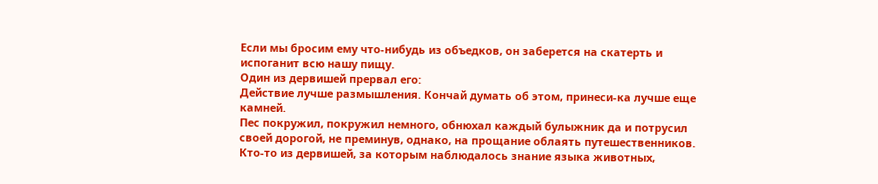Если мы бросим ему что-нибудь из объедков, он заберется на скатерть и испоганит всю нашу пищу.
Один из дервишей прервал его:
Действие лучше размышления. Кончай думать об этом, принеси-ка лучше еще камней.
Пес покружил, покружил немного, обнюхал каждый булыжник да и потрусил своей дорогой, не преминув, однако, на прощание облаять путешественников.
Кто-то из дервишей, за которым наблюдалось знание языка животных,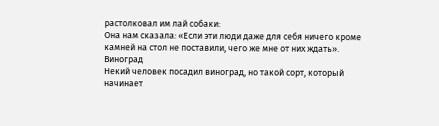растолковал им лай собаки:
Она нам сказала: «Если эти люди даже для себя ничего кроме камней на стол не поставили, чего же мне от них ждать».
Виноград
Некий человек посадил виноград, но такой сорт, который начинает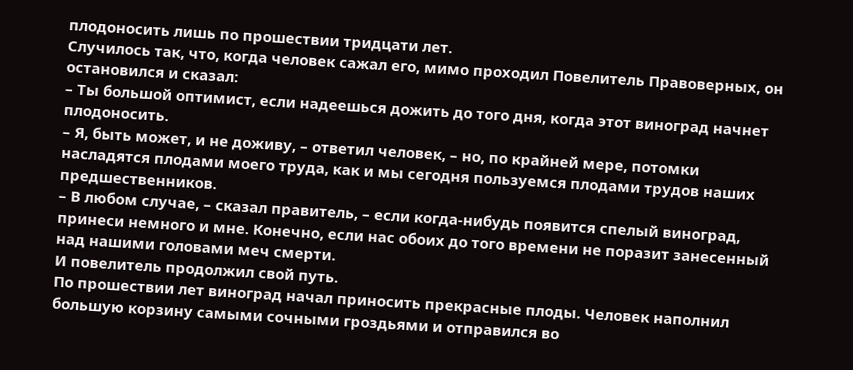плодоносить лишь по прошествии тридцати лет.
Случилось так, что, когда человек сажал его, мимо проходил Повелитель Правоверных, он остановился и сказал:
– Ты большой оптимист, если надеешься дожить до того дня, когда этот виноград начнет плодоносить.
– Я, быть может, и не доживу, – ответил человек, – но, по крайней мере, потомки насладятся плодами моего труда, как и мы сегодня пользуемся плодами трудов наших предшественников.
– В любом случае, – сказал правитель, – если когда-нибудь появится спелый виноград, принеси немного и мне. Конечно, если нас обоих до того времени не поразит занесенный над нашими головами меч смерти.
И повелитель продолжил свой путь.
По прошествии лет виноград начал приносить прекрасные плоды. Человек наполнил большую корзину самыми сочными гроздьями и отправился во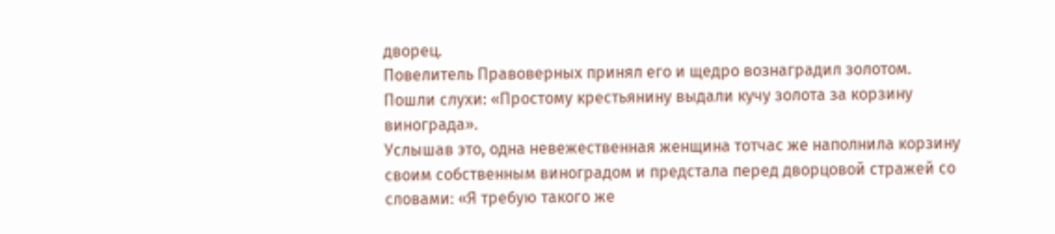дворец.
Повелитель Правоверных принял его и щедро вознаградил золотом.
Пошли слухи: «Простому крестьянину выдали кучу золота за корзину винограда».
Услышав это, одна невежественная женщина тотчас же наполнила корзину своим собственным виноградом и предстала перед дворцовой стражей со словами: «Я требую такого же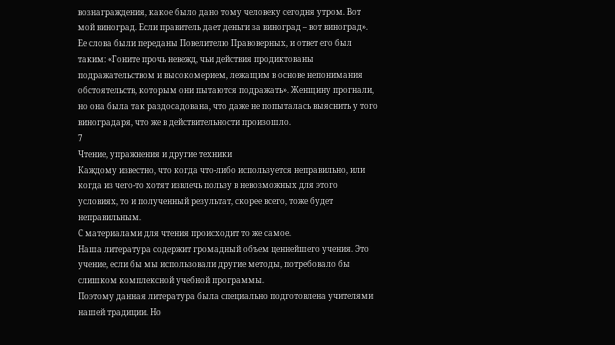вознаграждения, какое было дано тому человеку сегодня утром. Вот мой виноград. Если правитель дает деньги за виноград – вот виноград».
Ее слова были переданы Повелителю Правоверных, и ответ его был таким: «Гоните прочь невежд, чьи действия продиктованы подражательством и высокомерием, лежащим в основе непонимания обстоятельств, которым они пытаются подражать». Женщину прогнали, но она была так раздосадована, что даже не попыталась выяснить у того виноградаря, что же в действительности произошло.
7
Чтение, упражнения и другие техники
Каждому известно, что когда что-либо используется неправильно, или когда из чего-то хотят извлечь пользу в невозможных для этого условиях, то и полученный результат, скорее всего, тоже будет неправильным.
С материалами для чтения происходит то же самое.
Наша литература содержит громадный объем ценнейшего учения. Это учение, если бы мы использовали другие методы, потребовало бы слишком комплексной учебной программы.
Поэтому данная литература была специально подготовлена учителями нашей традиции. Но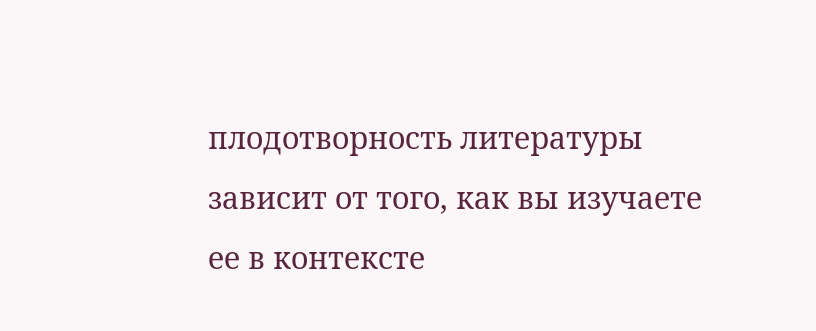плодотворность литературы зависит от того, как вы изучаете ее в контексте